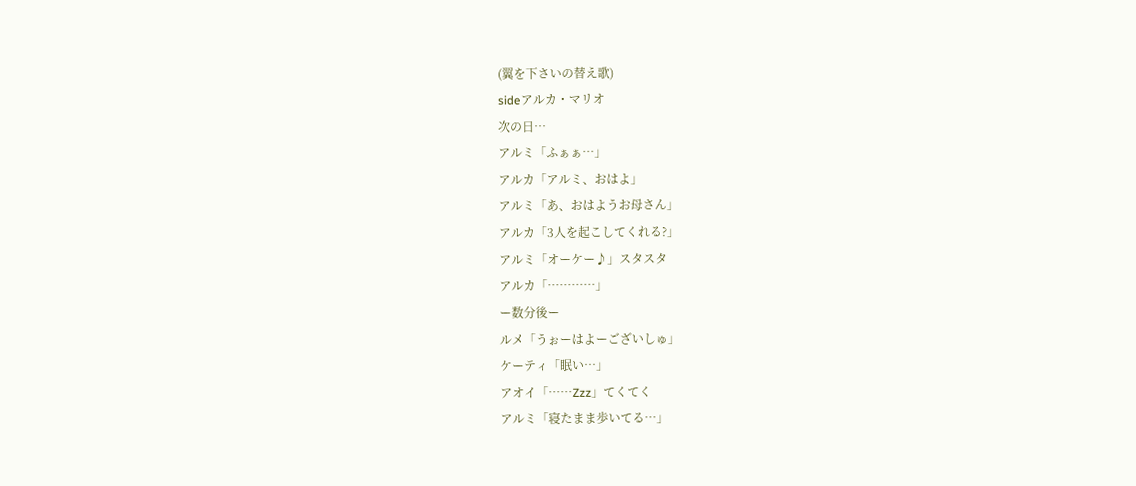(翼を下さいの替え歌)
sideアルカ・マリオ
次の日…
アルミ「ふぁぁ…」
アルカ「アルミ、おはよ」
アルミ「あ、おはようお母さん」
アルカ「3人を起こしてくれる?」
アルミ「オーケー♪」スタスタ
アルカ「…………」
ー数分後ー
ルメ「うぉーはよーございしゅ」
ケーティ「眠い…」
アオイ「……Zzz」てくてく
アルミ「寝たまま歩いてる…」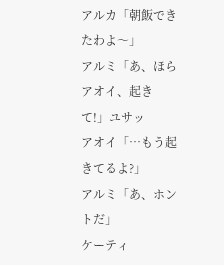アルカ「朝飯できたわよ〜」
アルミ「あ、ほらアオイ、起きて!」ユサッ
アオイ「…もう起きてるよ?」
アルミ「あ、ホントだ」
ケーティ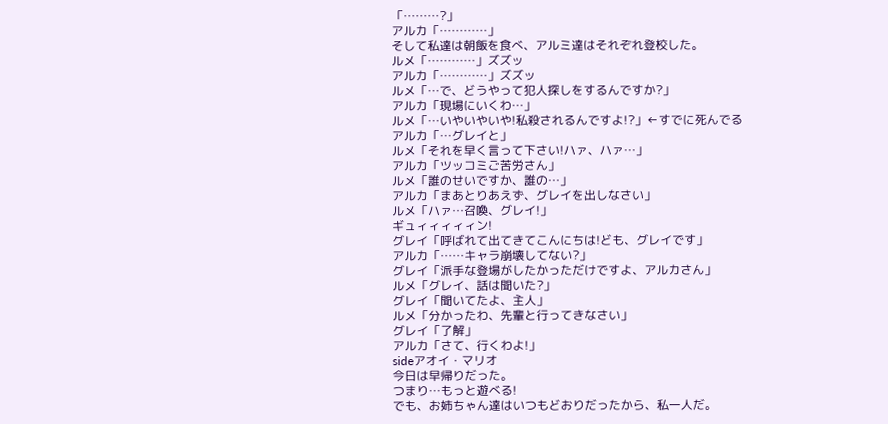「………?」
アルカ「…………」
そして私達は朝飯を食べ、アルミ達はそれぞれ登校した。
ルメ「…………」ズズッ
アルカ「…………」ズズッ
ルメ「…で、どうやって犯人探しをするんですか?」
アルカ「現場にいくわ…」
ルメ「…いやいやいや!私殺されるんですよ!?」←すでに死んでる
アルカ「…グレイと」
ルメ「それを早く言って下さい!ハァ、ハァ…」
アルカ「ツッコミご苦労さん」
ルメ「誰のせいですか、誰の…」
アルカ「まあとりあえず、グレイを出しなさい」
ルメ「ハァ…召喚、グレイ!」
ギュィィィィィン!
グレイ「呼ばれて出てきてこんにちは!ども、グレイです」
アルカ「……キャラ崩壊してない?」
グレイ「派手な登場がしたかっただけですよ、アルカさん」
ルメ「グレイ、話は聞いた?」
グレイ「聞いてたよ、主人」
ルメ「分かったわ、先輩と行ってきなさい」
グレイ「了解」
アルカ「さて、行くわよ!」
sideアオイ・マリオ
今日は早帰りだった。
つまり…もっと遊べる!
でも、お姉ちゃん達はいつもどおりだったから、私一人だ。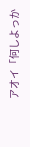アオイ「何しよっか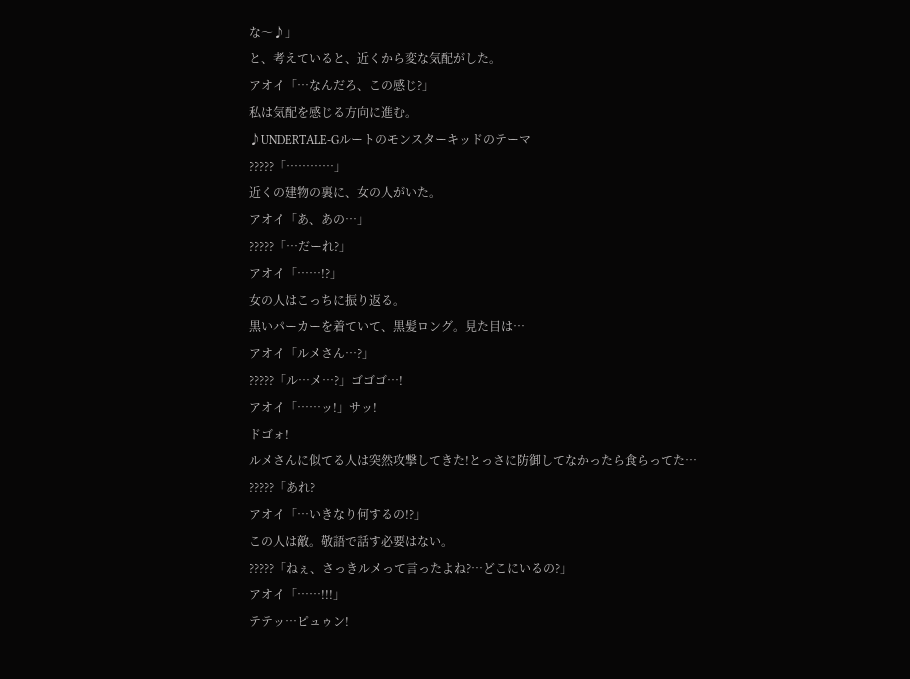な〜♪」
と、考えていると、近くから変な気配がした。
アオイ「…なんだろ、この感じ?」
私は気配を感じる方向に進む。
♪UNDERTALE-Gルートのモンスターキッドのテーマ
?????「…………」
近くの建物の裏に、女の人がいた。
アオイ「あ、あの…」
?????「…だーれ?」
アオイ「……!?」
女の人はこっちに振り返る。
黒いパーカーを着ていて、黒髪ロング。見た目は…
アオイ「ルメさん…?」
?????「ル…メ…?」ゴゴゴ…!
アオイ「……ッ!」サッ!
ドゴォ!
ルメさんに似てる人は突然攻撃してきた!とっさに防御してなかったら食らってた…
?????「あれ?
アオイ「…いきなり何するの!?」
この人は敵。敬語で話す必要はない。
?????「ねぇ、さっきルメって言ったよね?…どこにいるの?」
アオイ「……!!!」
テテッ…ピュゥン!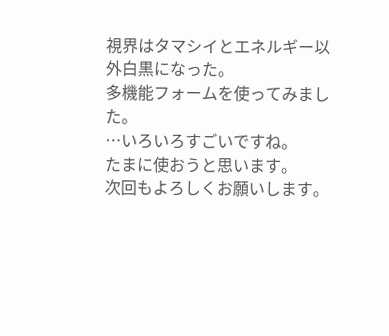視界はタマシイとエネルギー以外白黒になった。
多機能フォームを使ってみました。
…いろいろすごいですね。
たまに使おうと思います。
次回もよろしくお願いします。